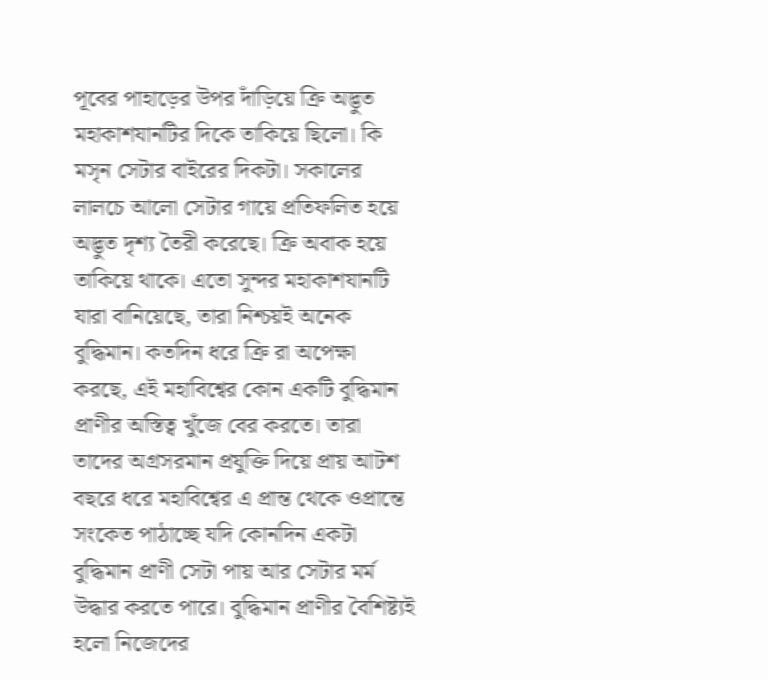পূবের পাহাড়ের উপর দাঁড়িয়ে ক্রি অদ্ভুত মহাকাশযানটির দিকে তাকিয়ে ছিলো। কি মসৃন সেটার বাইরের দিকটা। সকালের লালচে আলো সেটার গায়ে প্রতিফলিত হয়ে অদ্ভুত দৃশ্য তৈরী করেছে। ক্রি অবাক হয়ে তাকিয়ে থাকে। এতো সুন্দর মহাকাশযানটি যারা বানিয়েছে, তারা নিশ্চয়ই অনেক বুদ্ধিমান। কতদিন ধরে ক্রি রা অপেক্ষা করছে, এই মহাবিশ্বের কোন একটি বুদ্ধিমান প্রাণীর অস্তিত্ব খুঁজে বের করতে। তারা তাদের অগ্রসরমান প্রযুক্তি দিয়ে প্রায় আটশ বছরে ধরে মহাবিশ্বের এ প্রান্ত থেকে ওপ্রান্তে সংকেত পাঠাচ্ছে যদি কোনদিন একটা বুদ্ধিমান প্রাণী সেটা পায় আর সেটার মর্ম উদ্ধার করতে পারে। বুদ্ধিমান প্রাণীর বৈশিষ্ট্যই হলো নিজেদের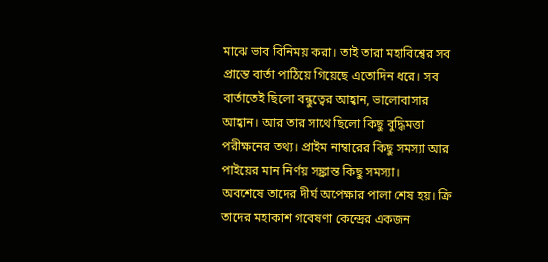মাঝে ভাব বিনিময় করা। তাই তারা মহাবিশ্বের সব প্রান্তে বার্তা পাঠিয়ে গিয়েছে এতোদিন ধরে। সব বার্তাতেই ছিলো বন্ধুত্বের আহ্বান, ভালোবাসার আহ্বান। আর তার সাথে ছিলো কিছু বুদ্ধিমত্তা পরীক্ষনের তথ্য। প্রাইম নাম্বারের কিছু সমস্যা আর পাইয়ের মান নির্ণয় সঙ্ক্রান্ত কিছু সমস্যা।
অবশেষে তাদের দীর্ঘ অপেক্ষার পালা শেষ হয়। ক্রি তাদের মহাকাশ গবেষণা কেন্দ্রের একজন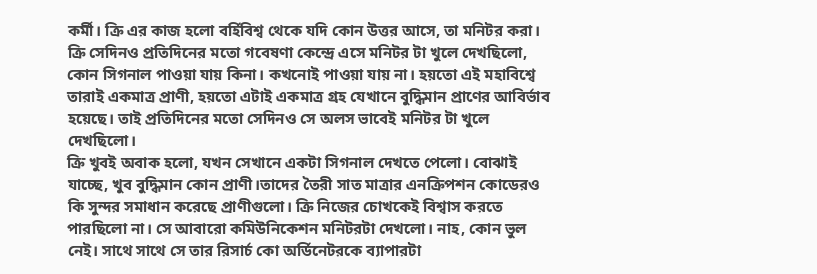কর্মী। ক্রি এর কাজ হলো বর্হিবিশ্ব থেকে যদি কোন উত্তর আসে, তা মনিটর করা। ক্রি সেদিনও প্রতিদিনের মতো গবেষণা কেন্দ্রে এসে মনিটর টা খুলে দেখছিলো, কোন সিগনাল পাওয়া যায় কিনা। কখনোই পাওয়া যায় না। হয়তো এই মহাবিশ্বে তারাই একমাত্র প্রাণী, হয়তো এটাই একমাত্র গ্রহ যেখানে বুদ্ধিমান প্রাণের আবির্ভাব হয়েছে। তাই প্রতিদিনের মতো সেদিনও সে অলস ভাবেই মনিটর টা খুলে দেখছিলো।
ক্রি খুবই অবাক হলো, যখন সেখানে একটা সিগনাল দেখতে পেলো। বোঝাই যাচ্ছে, খুব বুদ্ধিমান কোন প্রাণী।তাদের তৈরী সাত মাত্রার এনক্রিপশন কোডেরও কি সুন্দর সমাধান করেছে প্রাণীগুলো। ক্রি নিজের চোখকেই বিশ্বাস করতে পারছিলো না। সে আবারো কমিউনিকেশন মনিটরটা দেখলো। নাহ, কোন ভুল নেই। সাথে সাথে সে তার রিসার্চ কো অর্ডিনেটরকে ব্যাপারটা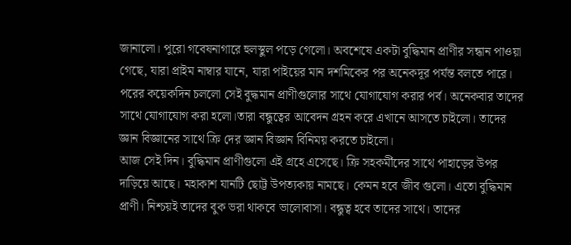জানালো। পুরো গবেষনাগারে হুলস্থুল পড়ে গেলো। অবশেষে একটা বুদ্ধিমান প্রাণীর সন্ধান পাওয়া গেছে, যারা প্রাইম নাম্বার যানে, যারা পাইয়ের মান দশমিকের পর অনেকদূর পর্যন্ত বলতে পারে।
পরের কয়েকদিন চললো সেই বুদ্ধমান প্রাণীগুলোর সাথে যোগাযোগ করার পর্ব। অনেকবার তাদের সাথে যোগাযোগ করা হলো।তারা বন্ধুত্বের আবেদন গ্রহন করে এখানে আসতে চাইলো। তাদের জ্ঞান বিজ্ঞানের সাথে ক্রি দের জ্ঞান বিজ্ঞান বিনিময় করতে চাইলো।
আজ সেই দিন। বুদ্ধিমান প্রাণীগুলো এই গ্রহে এসেছে। ক্রি সহকর্মীদের সাথে পাহাড়ের উপর দাড়িয়ে আছে। মহাকাশ যানটি ছোট্ট উপত্যকায় নামছে। কেমন হবে জীব গুলো। এতো বুদ্ধিমান প্রাণী। নিশ্চয়ই তাদের বুক ভরা থাকবে ভালোবাসা। বন্ধুত্ব হবে তাদের সাথে। তাদের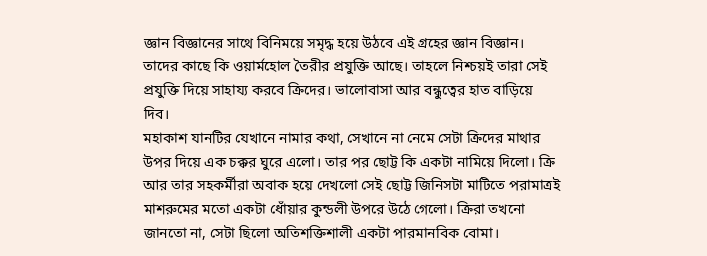জ্ঞান বিজ্ঞানের সাথে বিনিময়ে সমৃদ্ধ হয়ে উঠবে এই গ্রহের জ্ঞান বিজ্ঞান। তাদের কাছে কি ওয়ার্মহোল তৈরীর প্রযুক্তি আছে। তাহলে নিশ্চয়ই তারা সেই প্রযুক্তি দিয়ে সাহায্য করবে ক্রিদের। ভালোবাসা আর বন্ধুত্বের হাত বাড়িয়ে দিব।
মহাকাশ যানটির যেখানে নামার কথা, সেখানে না নেমে সেটা ক্রিদের মাথার উপর দিয়ে এক চক্কর ঘুরে এলো। তার পর ছোট্ট কি একটা নামিয়ে দিলো। ক্রি আর তার সহকর্মীরা অবাক হয়ে দেখলো সেই ছোট্ট জিনিসটা মাটিতে পরামাত্রই মাশরুমের মতো একটা ধোঁয়ার কুন্ডলী উপরে উঠে গেলো। ক্রিরা তখনো জানতো না, সেটা ছিলো অতিশক্তিশালী একটা পারমানবিক বোমা।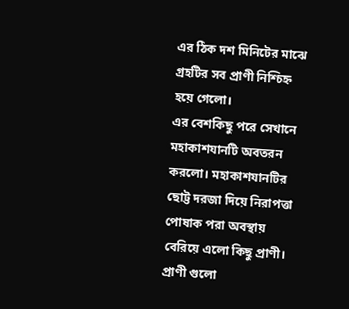এর ঠিক দশ মিনিটের মাঝে গ্রহটির সব প্রাণী নিশ্চিহ্ন হয়ে গেলো।
এর বেশকিছু পরে সেখানে মহাকাশযানটি অবতরন করলো। মহাকাশযানটির ছোট্ট দরজা দিয়ে নিরাপত্তা পোষাক পরা অবস্থায় বেরিয়ে এলো কিছু প্রাণী। প্রাণী গুলো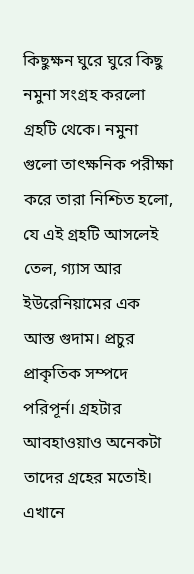কিছুক্ষন ঘুরে ঘুরে কিছু নমুনা সংগ্রহ করলো গ্রহটি থেকে। নমুনা গুলো তাৎক্ষনিক পরীক্ষা করে তারা নিশ্চিত হলো, যে এই গ্রহটি আসলেই তেল, গ্যাস আর ইউরেনিয়ামের এক আস্ত গুদাম। প্রচুর প্রাকৃতিক সম্পদে পরিপূর্ন। গ্রহটার আবহাওয়াও অনেকটা তাদের গ্রহের মতোই। এখানে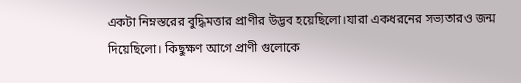একটা নিম্নস্তরের বুদ্ধিমত্তার প্রাণীর উদ্ভব হয়েছিলো।যারা একধরনের সভ্যতারও জন্ম দিয়েছিলো। কিছুক্ষণ আগে প্রাণী গুলোকে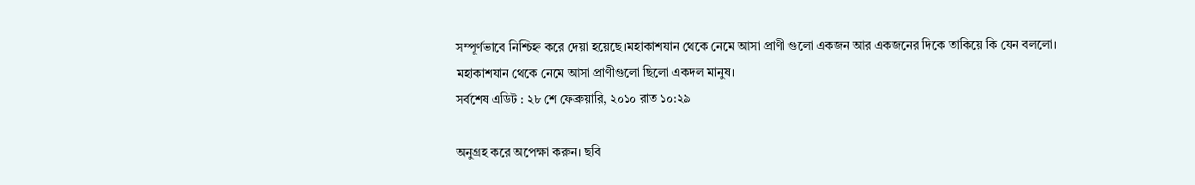সম্পূর্ণভাবে নিশ্চিহ্ন করে দেয়া হয়েছে।মহাকাশযান থেকে নেমে আসা প্রাণী গুলো একজন আর একজনের দিকে তাকিয়ে কি যেন বললো।
মহাকাশযান থেকে নেমে আসা প্রাণীগুলো ছিলো একদল মানুষ।
সর্বশেষ এডিট : ২৮ শে ফেব্রুয়ারি, ২০১০ রাত ১০:২৯

অনুগ্রহ করে অপেক্ষা করুন। ছবি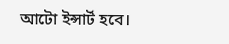আটো ইন্সার্ট হবে।